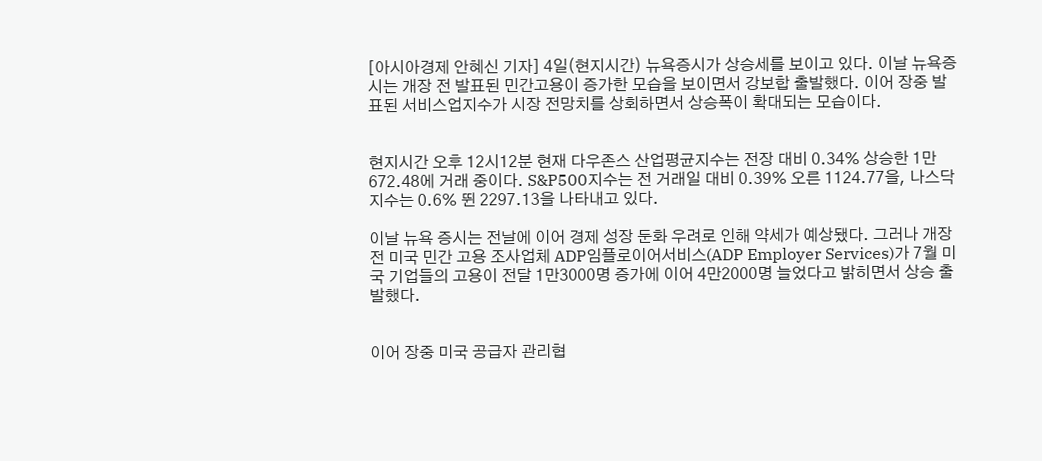[아시아경제 안혜신 기자] 4일(현지시간) 뉴욕증시가 상승세를 보이고 있다. 이날 뉴욕증시는 개장 전 발표된 민간고용이 증가한 모습을 보이면서 강보합 출발했다. 이어 장중 발표된 서비스업지수가 시장 전망치를 상회하면서 상승폭이 확대되는 모습이다.


현지시간 오후 12시12분 현재 다우존스 산업평균지수는 전장 대비 0.34% 상승한 1만672.48에 거래 중이다. S&P500지수는 전 거래일 대비 0.39% 오른 1124.77을, 나스닥지수는 0.6% 뛴 2297.13을 나타내고 있다.

이날 뉴욕 증시는 전날에 이어 경제 성장 둔화 우려로 인해 약세가 예상됐다. 그러나 개장 전 미국 민간 고용 조사업체 ADP임플로이어서비스(ADP Employer Services)가 7월 미국 기업들의 고용이 전달 1만3000명 증가에 이어 4만2000명 늘었다고 밝히면서 상승 출발했다.


이어 장중 미국 공급자 관리협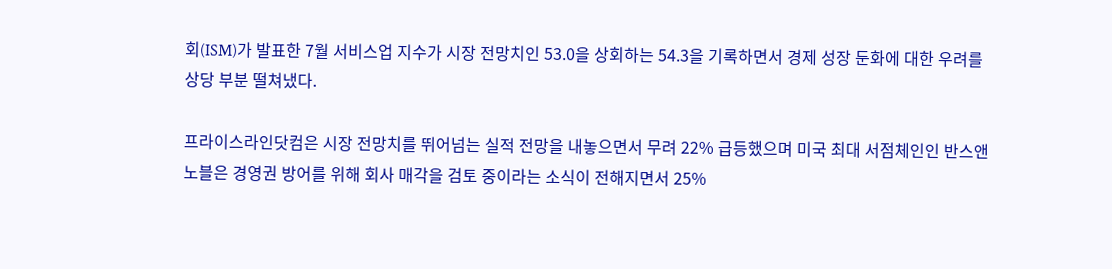회(ISM)가 발표한 7월 서비스업 지수가 시장 전망치인 53.0을 상회하는 54.3을 기록하면서 경제 성장 둔화에 대한 우려를 상당 부분 떨쳐냈다.

프라이스라인닷컴은 시장 전망치를 뛰어넘는 실적 전망을 내놓으면서 무려 22% 급등했으며 미국 최대 서점체인인 반스앤노블은 경영권 방어를 위해 회사 매각을 검토 중이라는 소식이 전해지면서 25%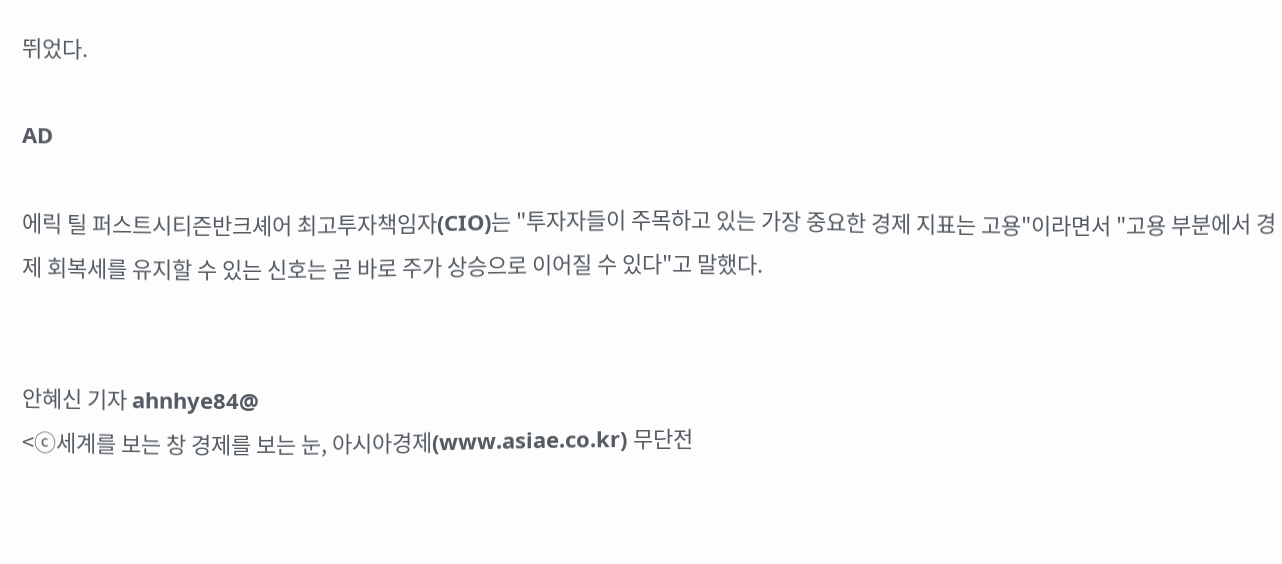뛰었다.

AD

에릭 틸 퍼스트시티즌반크셰어 최고투자책임자(CIO)는 "투자자들이 주목하고 있는 가장 중요한 경제 지표는 고용"이라면서 "고용 부분에서 경제 회복세를 유지할 수 있는 신호는 곧 바로 주가 상승으로 이어질 수 있다"고 말했다.


안혜신 기자 ahnhye84@
<ⓒ세계를 보는 창 경제를 보는 눈, 아시아경제(www.asiae.co.kr) 무단전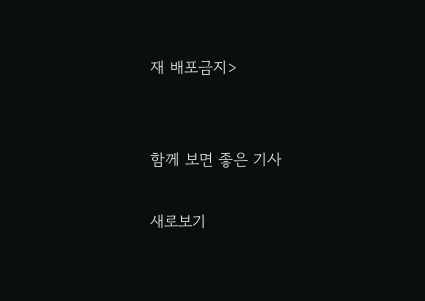재 배포금지>


함께 보면 좋은 기사

새로보기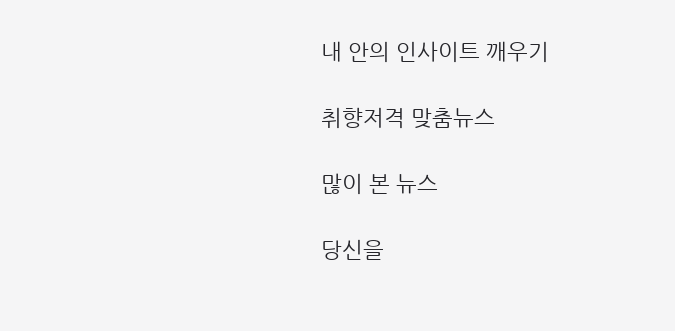내 안의 인사이트 깨우기

취향저격 맞춤뉴스

많이 본 뉴스

당신을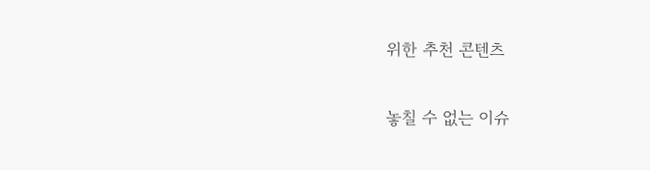위한 추천 콘텐츠

놓칠 수 없는 이슈